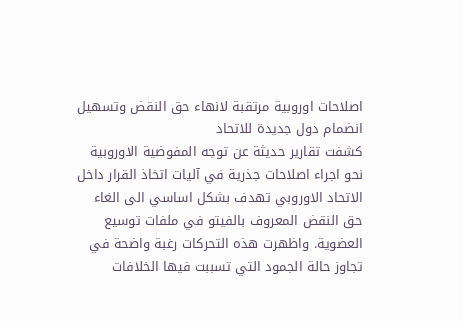اصلاحات اوروبية مرتقبة لانهاء حق النقض وتسهيل انضمام دول جديدة للاتحاد
كشفت تقارير حديثة عن توجه المفوضية الاوروبية نحو اجراء اصلاحات جذرية في آليات اتخاذ القرار داخل الاتحاد الاوروبي تهدف بشكل اساسي الى الغاء حق النقض المعروف بالفيتو في ملفات توسيع العضوية. واظهرت هذه التحركات رغبة واضحة في تجاوز حالة الجمود التي تسببت فيها الخلافات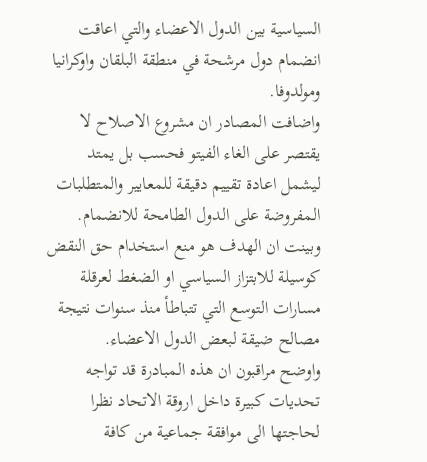السياسية بين الدول الاعضاء والتي اعاقت انضمام دول مرشحة في منطقة البلقان واوكرانيا ومولدوفا.
واضافت المصادر ان مشروع الاصلاح لا يقتصر على الغاء الفيتو فحسب بل يمتد ليشمل اعادة تقييم دقيقة للمعايير والمتطلبات المفروضة على الدول الطامحة للانضمام. وبينت ان الهدف هو منع استخدام حق النقض كوسيلة للابتزاز السياسي او الضغط لعرقلة مسارات التوسع التي تتباطأ منذ سنوات نتيجة مصالح ضيقة لبعض الدول الاعضاء.
واوضح مراقبون ان هذه المبادرة قد تواجه تحديات كبيرة داخل اروقة الاتحاد نظرا لحاجتها الى موافقة جماعية من كافة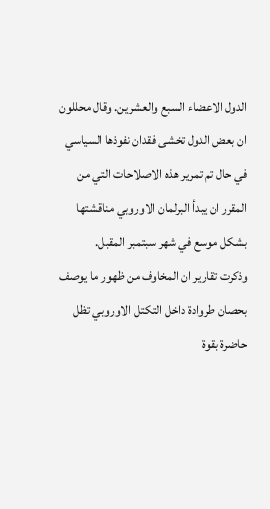الدول الاعضاء السبع والعشرين. وقال محللون ان بعض الدول تخشى فقدان نفوذها السياسي في حال تم تمرير هذه الاصلاحات التي من المقرر ان يبدأ البرلمان الاوروبي مناقشتها بشكل موسع في شهر سبتمبر المقبل.
وذكرت تقارير ان المخاوف من ظهور ما يوصف بحصان طروادة داخل التكتل الاوروبي تظل حاضرة بقوة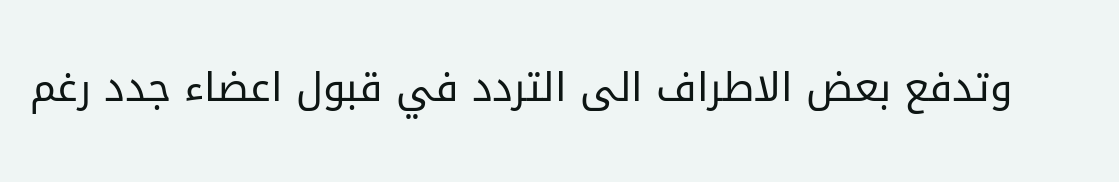وتدفع بعض الاطراف الى التردد في قبول اعضاء جدد رغم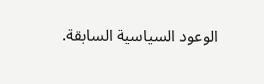الوعود السياسية السابقة.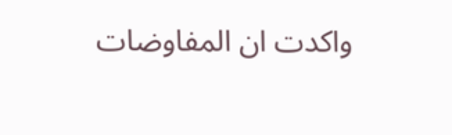واكدت ان المفاوضات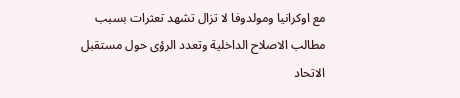مع اوكرانيا ومولدوفا لا تزال تشهد تعثرات بسبب مطالب الاصلاح الداخلية وتعدد الرؤى حول مستقبل الاتحاد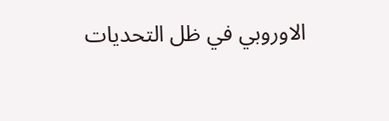الاوروبي في ظل التحديات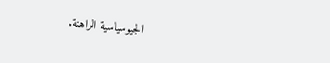الجيوسياسية الراهنة.